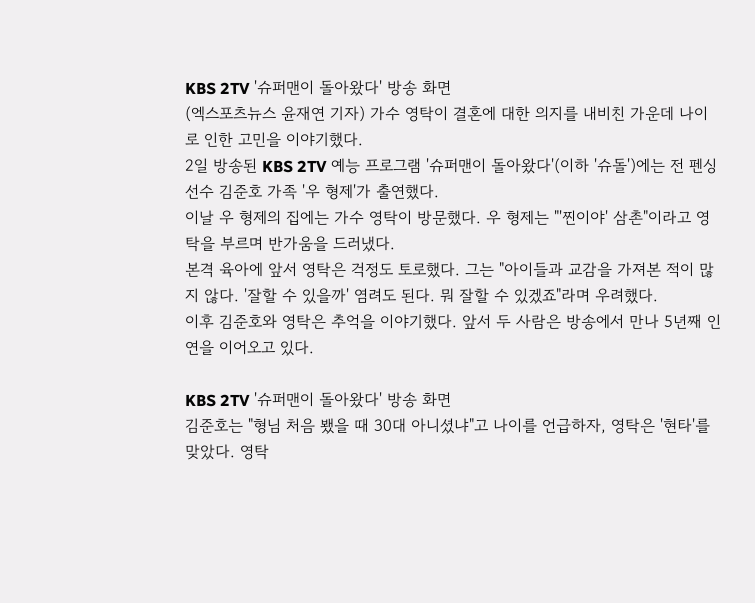KBS 2TV '슈퍼맨이 돌아왔다' 방송 화면
(엑스포츠뉴스 윤재연 기자) 가수 영탁이 결혼에 대한 의지를 내비친 가운데 나이로 인한 고민을 이야기했다.
2일 방송된 KBS 2TV 예능 프로그램 '슈퍼맨이 돌아왔다'(이하 '슈돌')에는 전 펜싱선수 김준호 가족 '우 형제'가 출연했다.
이날 우 형제의 집에는 가수 영탁이 방문했다. 우 형제는 "'찐이야' 삼촌"이라고 영탁을 부르며 반가움을 드러냈다.
본격 육아에 앞서 영탁은 걱정도 토로했다. 그는 "아이들과 교감을 가져본 적이 많지 않다. '잘할 수 있을까' 염려도 된다. 뭐 잘할 수 있겠죠"라며 우려했다.
이후 김준호와 영탁은 추억을 이야기했다. 앞서 두 사람은 방송에서 만나 5년째 인연을 이어오고 있다.

KBS 2TV '슈퍼맨이 돌아왔다' 방송 화면
김준호는 "형님 처음 뵀을 때 30대 아니셨냐"고 나이를 언급하자, 영탁은 '현타'를 맞았다. 영탁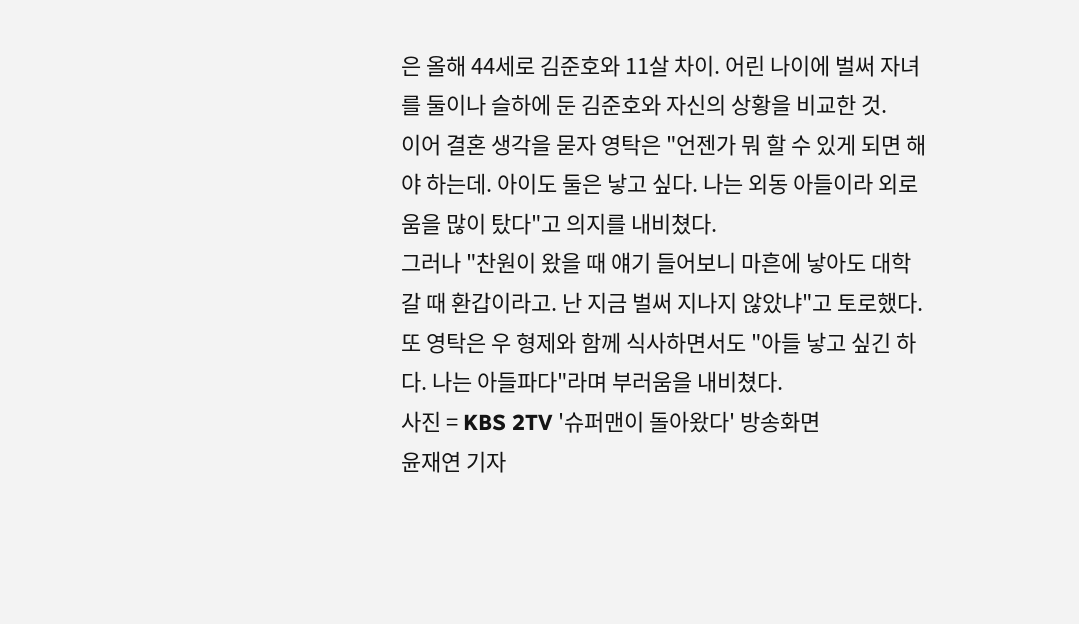은 올해 44세로 김준호와 11살 차이. 어린 나이에 벌써 자녀를 둘이나 슬하에 둔 김준호와 자신의 상황을 비교한 것.
이어 결혼 생각을 묻자 영탁은 "언젠가 뭐 할 수 있게 되면 해야 하는데. 아이도 둘은 낳고 싶다. 나는 외동 아들이라 외로움을 많이 탔다"고 의지를 내비쳤다.
그러나 "찬원이 왔을 때 얘기 들어보니 마흔에 낳아도 대학갈 때 환갑이라고. 난 지금 벌써 지나지 않았냐"고 토로했다.
또 영탁은 우 형제와 함께 식사하면서도 "아들 낳고 싶긴 하다. 나는 아들파다"라며 부러움을 내비쳤다.
사진 = KBS 2TV '슈퍼맨이 돌아왔다' 방송화면
윤재연 기자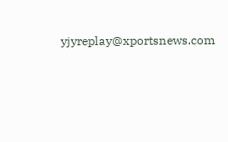yjyreplay@xportsnews.com